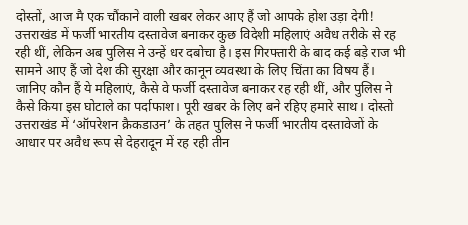दोस्तों, आज मै एक चौंकाने वाली खबर लेकर आए हैं जो आपके होश उड़ा देगी! उत्तराखंड में फर्जी भारतीय दस्तावेज बनाकर कुछ विदेशी महिलाएं अवैध तरीके से रह रही थीं, लेकिन अब पुलिस ने उन्हें धर दबोचा है। इस गिरफ्तारी के बाद कई बड़े राज भी सामने आए हैं जो देश की सुरक्षा और कानून व्यवस्था के लिए चिंता का विषय हैं। जानिए कौन हैं ये महिलाएं, कैसे वे फर्जी दस्तावेज बनाकर रह रही थीं, और पुलिस ने कैसे किया इस घोटाले का पर्दाफाश। पूरी खबर के लिए बने रहिए हमारे साथ। दोस्तो उत्तराखंड में ‘ऑपरेशन क्रैकडाउन’ के तहत पुलिस ने फर्जी भारतीय दस्तावेजों के आधार पर अवैध रूप से देहरादून में रह रही तीन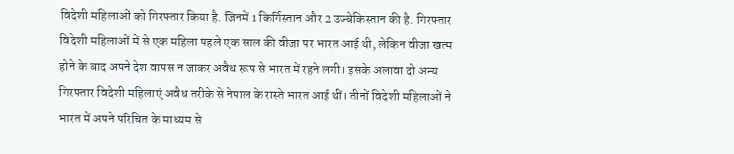विदेशी महिलाओं को गिरफ्तार किया है. जिनमें 1 किर्गिस्तान और 2 उज्बेकिस्तान की है. गिरफ्तार विदेशी महिलाओं में से एक महिला पहले एक साल की वीजा पर भारत आई थी, लेकिन वीजा खत्म होने के बाद अपने देश वापस न जाकर अवैध रूप से भारत में रहने लगी। इसके अलावा दो अन्य गिरफ्तार विदेशी महिलाएं अवैध तरीके से नेपाल के रास्ते भारत आई थीं। तीनों विदेशी महिलाओं ने भारत में अपने परिचित के माध्यम से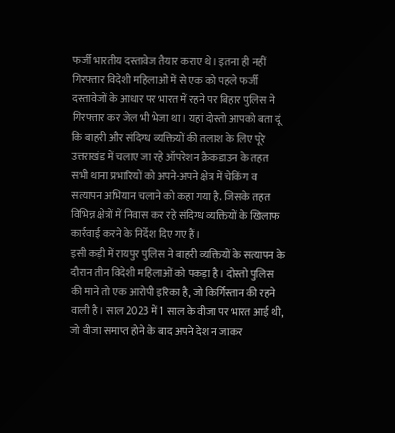फर्जी भारतीय दस्तावेज तैयार कराए थे। इतना ही नहीं गिरफ्तार विदेशी महिलाओं में से एक को पहले फर्जी दस्तावेजों के आधार पर भारत में रहने पर बिहार पुलिस ने गिरफ्तार कर जेल भी भेजा था। यहां दोस्तो आपको बता दूं कि बाहरी और संदिग्ध व्यक्तियों की तलाश के लिए पूरे उत्तराखंड में चलाए जा रहे ऑपरेशन क्रैकडाउन के तहत सभी थाना प्रभारियों को अपने-अपने क्षेत्र में चेकिंग व सत्यापन अभियान चलाने को कहा गया है. जिसके तहत विभिन्न क्षेत्रों में निवास कर रहे संदिग्ध व्यक्तियों के खिलाफ कार्रवाई करने के निर्देश दिए गए हैं।
इसी कड़ी में रायपुर पुलिस ने बाहरी व्यक्तियों के सत्यापन के दौरान तीन विदेशी महिलाओं को पकड़ा है। दोस्तो पुलिस की माने तो एक आरोपी इरिका है, जो किर्गिस्तान की रहने वाली है। साल 2023 में 1 साल के वीजा पर भारत आई थी, जो वीजा समाप्त होने के बाद अपने देश न जाकर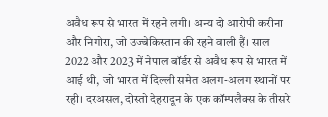अवैध रूप से भारत में रहने लगी। अन्य दो आरोपी करीना और निगोरा, जो उज्बेकिस्तान की रहने वाली हैं। साल 2022 और 2023 में नेपाल बॉर्डर से अवैध रूप से भारत में आई थी, जो भारत में दिल्ली समेत अलग-अलग स्थानों पर रही। दरअसल, दोस्तो देहरादून के एक कॉम्पलैक्स के तीसरे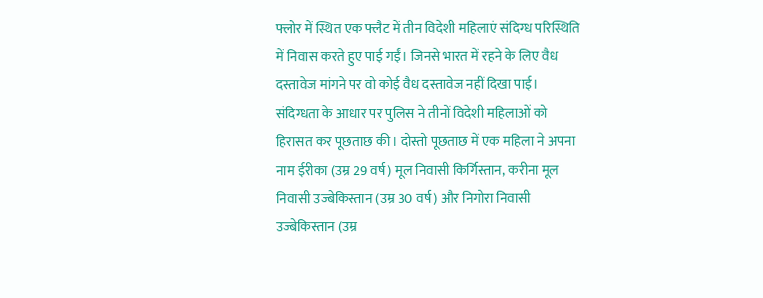फ्लोर में स्थित एक फ्लैट में तीन विदेशी महिलाएं संदिग्ध परिस्थिति में निवास करते हुए पाई गईं। जिनसे भारत में रहने के लिए वैध दस्तावेज मांगने पर वो कोई वैध दस्तावेज नहीं दिखा पाई। संदिग्धता के आधार पर पुलिस ने तीनों विदेशी महिलाओं को हिरासत कर पूछताछ की। दोस्तो पूछताछ में एक महिला ने अपना नाम ईरीका (उम्र 29 वर्ष) मूल निवासी किर्गिस्तान, करीना मूल निवासी उज्बेकिस्तान (उम्र 30 वर्ष) और निगोरा निवासी उज्बेकिस्तान (उम्र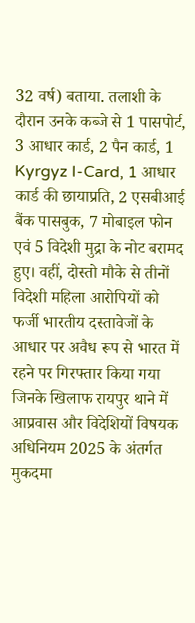32 वर्ष) बताया. तलाशी के दौरान उनके कब्जे से 1 पासपोर्ट, 3 आधार कार्ड, 2 पैन कार्ड, 1 Kyrgyz I-Card, 1 आधार कार्ड की छायाप्रति, 2 एसबीआई बैंक पासबुक, 7 मोबाइल फोन एवं 5 विदेशी मुद्रा के नोट बरामद हुए। वहीं, दोस्तो मौके से तीनों विदेशी महिला आरोपियों को फर्जी भारतीय दस्तावेजों के आधार पर अवैध रूप से भारत में रहने पर गिरफ्तार किया गया जिनके खिलाफ रायपुर थाने में आप्रवास और विदेशियों विषयक अधिनियम 2025 के अंतर्गत मुकदमा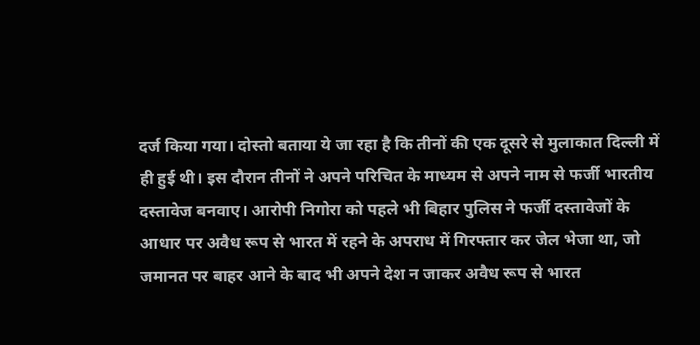दर्ज किया गया। दोस्तो बताया ये जा रहा है कि तीनों की एक दूसरे से मुलाकात दिल्ली में ही हुई थी। इस दौरान तीनों ने अपने परिचित के माध्यम से अपने नाम से फर्जी भारतीय दस्तावेज बनवाए। आरोपी निगोरा को पहले भी बिहार पुलिस ने फर्जी दस्तावेजों के आधार पर अवैध रूप से भारत में रहने के अपराध में गिरफ्तार कर जेल भेजा था, जो जमानत पर बाहर आने के बाद भी अपने देश न जाकर अवैध रूप से भारत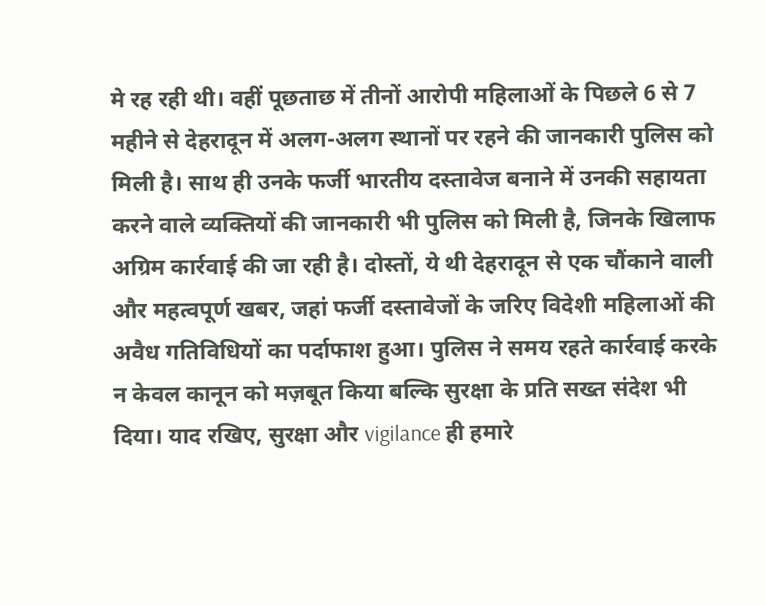मे रह रही थी। वहीं पूछताछ में तीनों आरोपी महिलाओं के पिछले 6 से 7 महीने से देहरादून में अलग-अलग स्थानों पर रहने की जानकारी पुलिस को मिली है। साथ ही उनके फर्जी भारतीय दस्तावेज बनाने में उनकी सहायता करने वाले व्यक्तियों की जानकारी भी पुलिस को मिली है, जिनके खिलाफ अग्रिम कार्रवाई की जा रही है। दोस्तों, ये थी देहरादून से एक चौंकाने वाली और महत्वपूर्ण खबर, जहां फर्जी दस्तावेजों के जरिए विदेशी महिलाओं की अवैध गतिविधियों का पर्दाफाश हुआ। पुलिस ने समय रहते कार्रवाई करके न केवल कानून को मज़बूत किया बल्कि सुरक्षा के प्रति सख्त संदेश भी दिया। याद रखिए, सुरक्षा और vigilance ही हमारे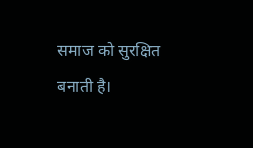समाज को सुरक्षित बनाती है।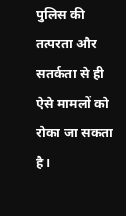पुलिस की तत्परता और सतर्कता से ही ऐसे मामलों को रोका जा सकता है।